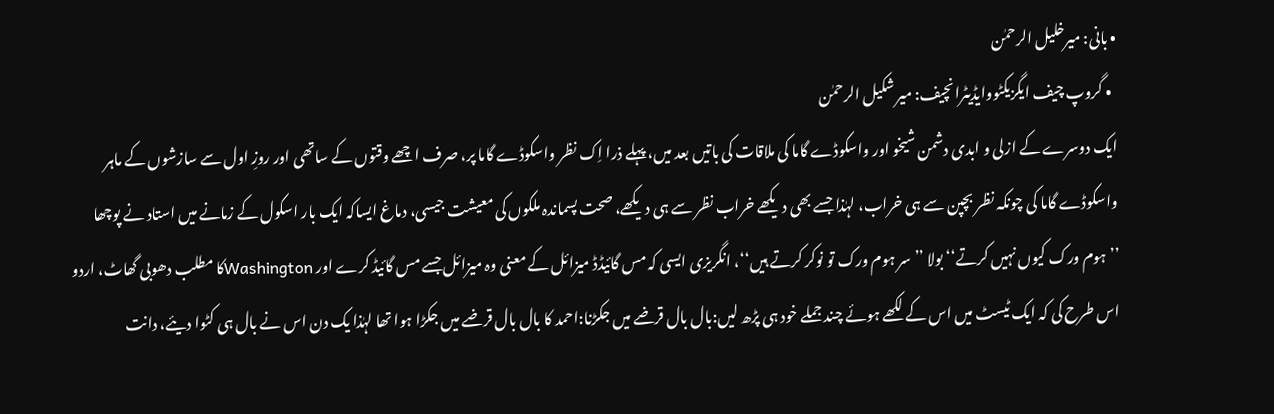• بانی: میرخلیل الرحمٰن
  • گروپ چیف ایگزیکٹووایڈیٹرانچیف: میر شکیل الرحمٰن
ایک دوسرے کے ازلی و ابدی دشمن شیخو اور واسکوڈے گاما کی ملاقات کی باتیں بعد میں، پہلے ذرا اِک نظر واسکوڈے گاما پر، صرف اچھے وقتوں کے ساتھی اور روزِ اول سے سازشوں کے ماہر واسکوڈے گاما کی چونکہ نظر بچپن سے ہی خراب، لہٰذا جسے بھی دیکھے خراب نظر سے ہی دیکھے، صحت پسماندہ ملکوں کی معیشت جیسی، دماغ ایساکہ ایک بار اسکول کے زمانے میں استاد نے پوچھا ’’ہوم ورک کیوں نہیں کرتے‘‘ بولا ’’سر ہوم ورک تو نوکر کرتے ہیں‘‘، انگریزی ایسی کہ مس گائیڈڈ میزائل کے معنی وہ میزائل جسے مس گائیڈ کرے اور Washingtonکا مطلب دھوبی گھاٹ، اردو اس طرح کی کہ ایک ٹیسٹ میں اس کے لکھے ہوئے چند جملے خود ہی پڑھ لیں:بال بال قرضے میں جکڑنا:احمد کا بال بال قرضے میں جکڑا ہوا تھا لہٰذا یک دن اس نے بال ہی کٹوا دیئے، دانت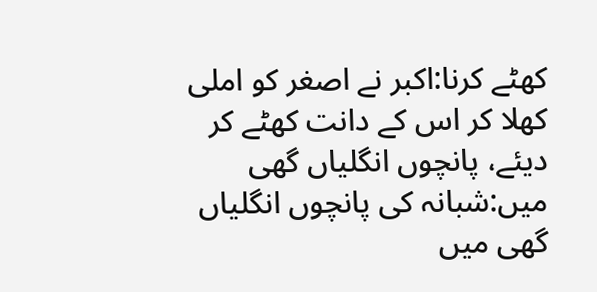کھٹے کرنا:اکبر نے اصغر کو املی کھلا کر اس کے دانت کھٹے کر دیئے، پانچوں انگلیاں گھی میں:شبانہ کی پانچوں انگلیاں گھی میں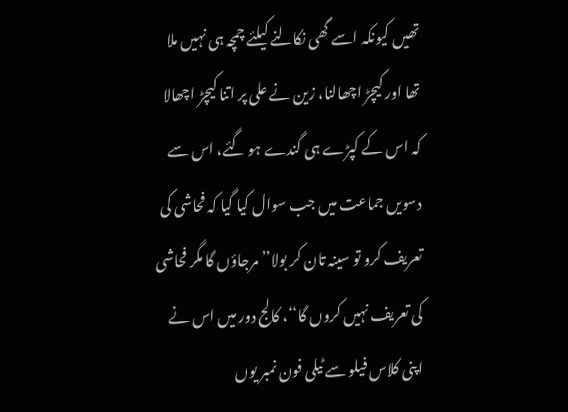تھیں کیونکہ اسے گھی نکالنے کیلئے چمچہ ہی نہیں ملا تھا اور کیچڑ اچھالنا، زین نے علی پر اتنا کیچڑ اچھالا کہ اس کے کپڑے ہی گندے ہو گئے، اس سے دسویں جماعت میں جب سوال کیا گیا کہ فحاشی کی تعریف کرو تو سینہ تان کر بولا’’ مرجاؤں گا مگر فحاشی کی تعریف نہیں کروں گا‘‘، کالج دور میں اس نے اپنی کلاس فیلو سے ٹیلی فون نمبر یوں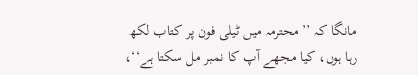مانگا کہ ’’محترمہ میں ٹیلی فون پر کتاب لکھ رہا ہوں، کیا مجھے آپ کا نمبر مل سکتا ہے‘‘،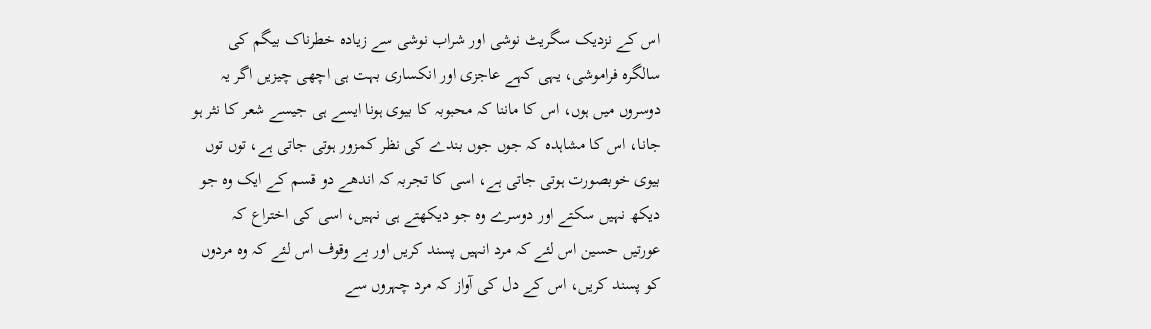اس کے نزدیک سگریٹ نوشی اور شراب نوشی سے زیادہ خطرناک بیگم کی سالگرہ فراموشی، یہی کہے عاجزی اور انکساری بہت ہی اچھی چیزیں اگر یہ دوسروں میں ہوں، اس کا ماننا کہ محبوبہ کا بیوی ہونا ایسے ہی جیسے شعر کا نثر ہو جانا، اس کا مشاہدہ کہ جوں جوں بندے کی نظر کمزور ہوتی جاتی ہے، توں توں بیوی خوبصورت ہوتی جاتی ہے، اسی کا تجربہ کہ اندھے دو قسم کے ایک وہ جو دیکھ نہیں سکتے اور دوسرے وہ جو دیکھتے ہی نہیں، اسی کی اختراع کہ عورتیں حسین اس لئے کہ مرد انہیں پسند کریں اور بے وقوف اس لئے کہ وہ مردوں کو پسند کریں، اس کے دل کی آواز کہ مرد چہروں سے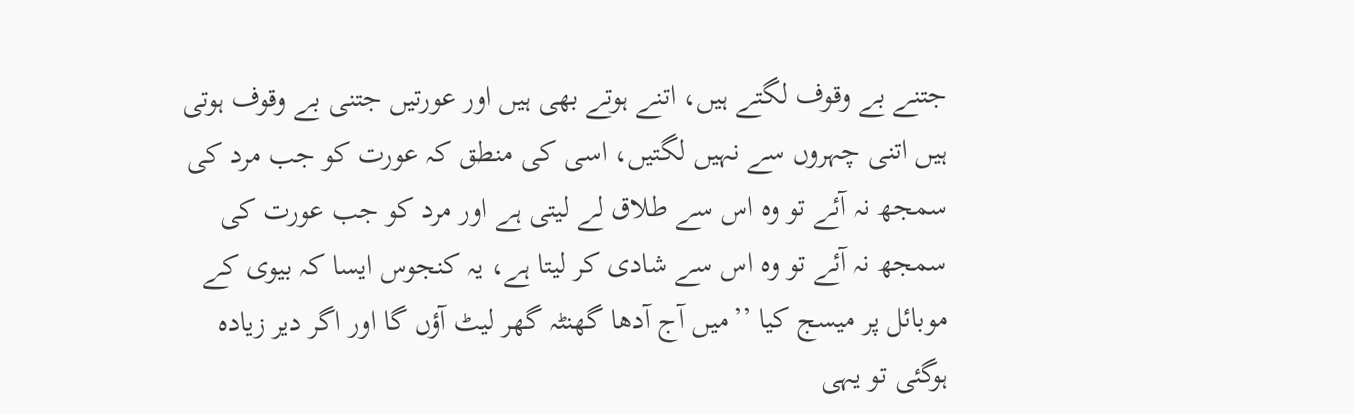جتنے بے وقوف لگتے ہیں، اتنے ہوتے بھی ہیں اور عورتیں جتنی بے وقوف ہوتی ہیں اتنی چہروں سے نہیں لگتیں، اسی کی منطق کہ عورت کو جب مرد کی سمجھ نہ آئے تو وہ اس سے طلاق لے لیتی ہے اور مرد کو جب عورت کی سمجھ نہ آئے تو وہ اس سے شادی کر لیتا ہے، یہ کنجوس ایسا کہ بیوی کے موبائل پر میسج کیا ’’میں آج آدھا گھنٹہ گھر لیٹ آؤں گا اور اگر دیر زیادہ ہوگئی تو یہی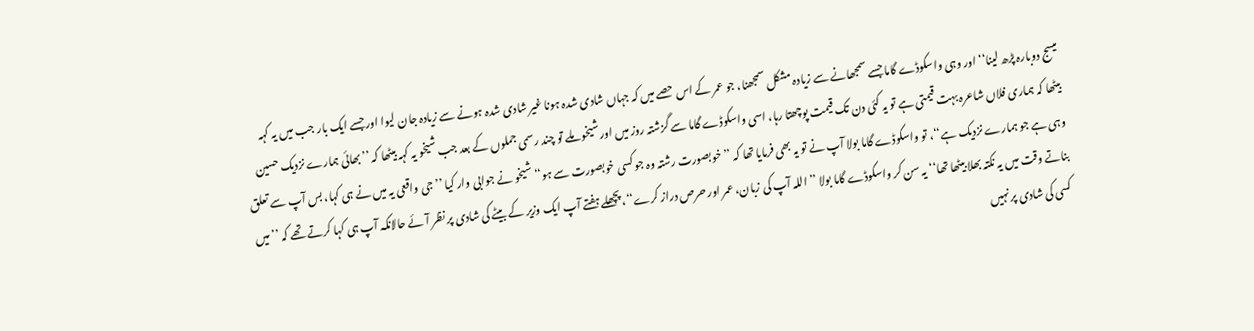میسج دوبارہ پڑھ لینا‘‘ اور وہی واسکوڈے گاما جسے سمجھانے سے زیادہ مشکل سمجھنا، جو عمر کے اس حصے میں کہ جہاں شادی شدہ ہونا غیر شادی شدہ ہونے سے زیادہ جان لیوا اور جسے ایک بار جب میں یہ کہہ بیٹھا کہ ہماری فلاں شاعرہ بہت قیمتی ہے تو یہ کئی دن تک قیمت پوچھتا رہا، اسی واسکوڈے گاما سے گزشتہ روز میں اور شیخو ملے تو چند رسمی جملوں کے بعد جب شیخو یہ کہہ بیٹھا کہ ’’بھائی ہمارے نزدیک حسین وہی ہے جو ہمارے نزدیک ہے‘‘، تو واسکوڈے گاما بولا آپ نے تو یہ بھی فرمایا تھا کہ ’’خوبصورت رشتہ وہ جو کسی خوبصورت سے ہو‘‘ شیخو نے جوابی وار کیا ’’جی واقعی یہ میں نے ہی کہا، بس آپ سے تعلق بناتے وقت میں یہ نکتہ بھلا بیٹھا تھا‘‘ یہ سن کر واسکوڈے گاما بولا ’’اللہ آپ کی زبان، عمر اور حرص دراز کرے‘‘، پچھلے ہفتے آپ ایک وزیر کے بیٹے کی شادی پر نظر آئے حالانکہ آپ ہی کہا کرتے تھے کہ ’’میں کسی کی شادی پر نہیں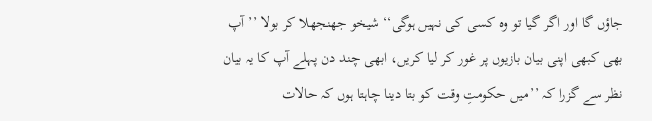جاؤں گا اور اگر گیا تو وہ کسی کی نہیں ہوگی‘‘ شیخو جھنجھلا کر بولا ’’آپ بھی کبھی اپنی بیان بازیوں پر غور کر لیا کریں، ابھی چند دن پہلے آپ کا یہ بیان نظر سے گزرا کہ ’’میں حکومتِ وقت کو بتا دینا چاہتا ہوں کہ حالات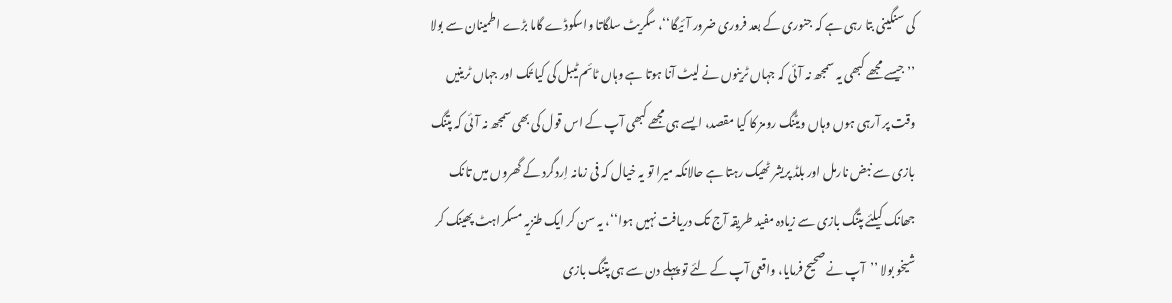کی سنگینی بتا رہی ہے کہ جنوری کے بعد فروری ضرور آئیگا‘‘، سگریٹ سلگاتا واسکوڈے گاما بڑے اطمینان سے بولا ’’جیسے مجھے کبھی یہ سمجھ نہ آئی کہ جہاں ٹرینوں نے لیٹ آنا ہوتا ہے وہاں ٹائم ٹیبل کی کیا تُک اور جہاں ٹرینیں وقت پر آرہی ہوں وہاں ویٹنگ رومز کا کیا مقصد، ایسے ہی مجھے کبھی آپ کے اس قول کی بھی سمجھ نہ آئی کہ پتنگ بازی سے نبض نارمل اور بلڈ پریشر ٹھیک رہتا ہے حالانکہ میرا تو یہ خیال کہ فی زمانہ اِردگرد کے گھروں میں تانک جھانک کیلئے پتنگ بازی سے زیادہ مفید طریقہ آج تک دریافت نہیں ہوا‘‘، یہ سن کر ایک طنزیہ مسکراہٹ پھینک کر شیخو بولا ’’آپ نے صحیح فرمایا، واقعی آپ کے لئے تو پہلے دن سے ہی پتنگ بازی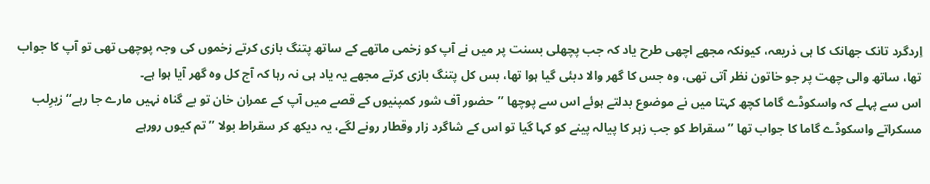اِردگرد تانک جھانک کا ہی ذریعہ، کیونکہ مجھے اچھی طرح یاد کہ جب پچھلی بسنت پر میں نے آپ کو زخمی ماتھے کے ساتھ پتنگ بازی کرتے زخموں کی وجہ پوچھی تھی تو آپ کا جواب تھا، ساتھ والی چھت پر جو خاتون نظر آتی تھی، وہ جس کا گھر والا دبئی گیا ہوا تھا، بس کل پتنگ بازی کرتے مجھے یہ یاد ہی نہ رہا کہ آج کل وہ گھر آیا ہوا ہے۔
اس سے پہلے کہ واسکوڈے گاما کچھ کہتا میں نے موضوع بدلتے ہوئے اس سے پوچھا ’’حضور آف شور کمپنیوں کے قصے میں آپ کے عمران خان تو بے گناہ نہیں مارے جا رہے‘‘ زیرِلب مسکراتے واسکوڈے گاما کا جواب تھا ’’سقراط کو جب زہر کا پیالہ پینے کو کہا گیا تو اس کے شاگرد زار وقطار رونے لگے، یہ دیکھ کر سقراط بولا ’’تم کیوں رورہے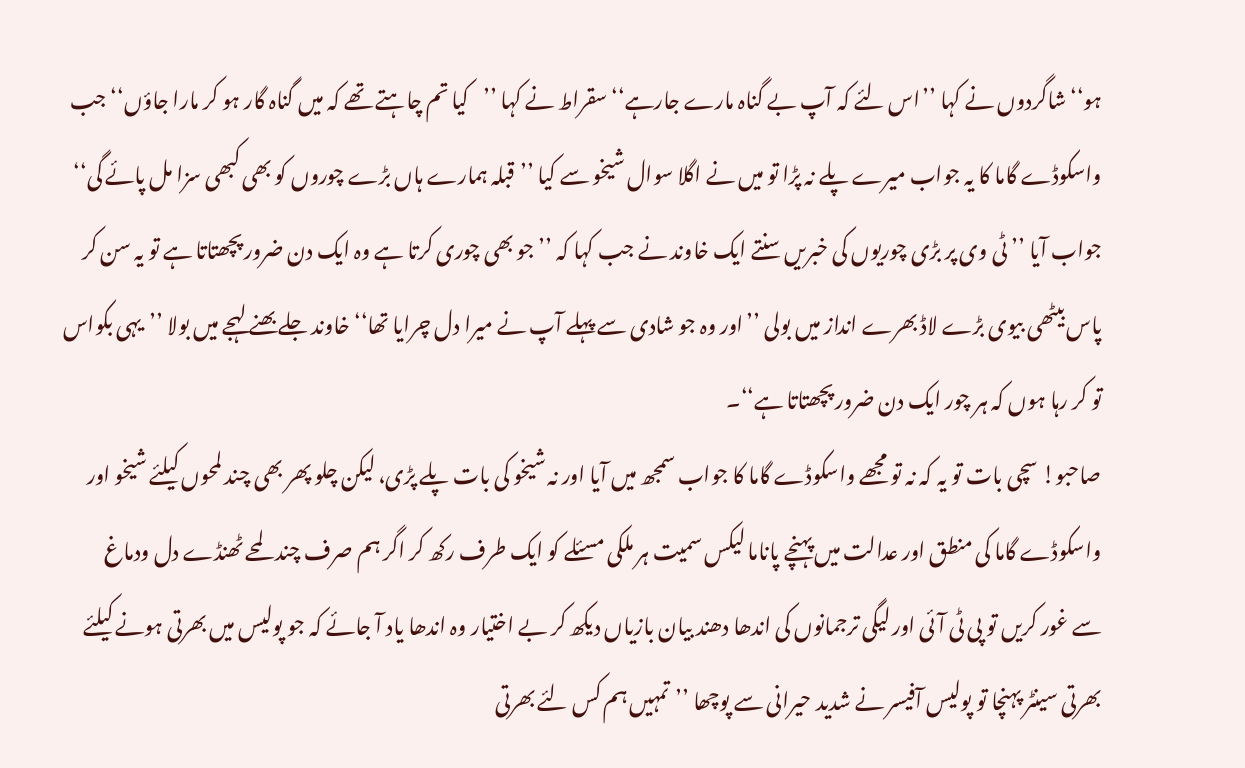ہو‘‘ شاگردوں نے کہا ’’اس لئے کہ آپ بے گناہ مارے جارہے‘‘ سقراط نے کہا ’’کیا تم چاہتے تھے کہ میں گناہ گار ہو کر مارا جاؤں‘‘ جب واسکوڈے گاما کا یہ جواب میرے پلے نہ پڑا تو میں نے اگلا سوال شیخو سے کیا ’’قبلہ ہمارے ہاں بڑے چوروں کو بھی کبھی سزا مل پائے گی‘‘ جواب آیا ’’ٹی وی پر بڑی چوریوں کی خبریں سنتے ایک خاوند نے جب کہا کہ ’’جو بھی چوری کرتا ہے وہ ایک دن ضرور پچھتاتا ہے تو یہ سن کر پاس بیٹھی بیوی بڑے لاڈ بھرے انداز میں بولی ’’اور وہ جو شادی سے پہلے آپ نے میرا دل چرایا تھا‘‘ خاوند جلے بھنے لہجے میں بولا ’’یہی بکواس تو کر رہا ہوں کہ ہر چور ایک دن ضرور پچھتاتا ہے‘‘۔
صاحبو! سچی بات تو یہ کہ نہ تو مجھے واسکوڈے گاما کا جواب سمجھ میں آیا اور نہ شیخو کی بات پلے پڑی، لیکن چلو پھر بھی چند لمحوں کیلئے شیخو اور واسکوڈے گاما کی منطق اور عدالت میں پہنچے پاناما لیکس سمیت ہر ملکی مسئلے کو ایک طرف رکھ کر اگر ہم صرف چند لمحے ٹھنڈے دل ودماغ سے غور کریں تو پی ٹی آئی اور لیگی ترجمانوں کی اندھا دھند بیان بازیاں دیکھ کر بے اختیار وہ اندھا یاد آ جائے کہ جو پولیس میں بھرتی ہونے کیلئے بھرتی سینٹر پہنچا تو پولیس آفیسر نے شدید حیرانی سے پوچھا ’’تمہیں ہم کس لئے بھرتی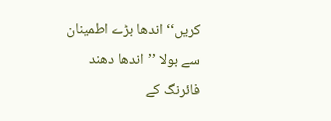کریں‘‘ اندھا بڑے اطمینان سے بولا ’’اندھا دھند فائرنگ کے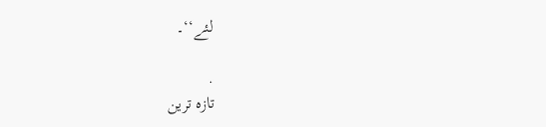لئے‘‘۔

.
تازہ ترین